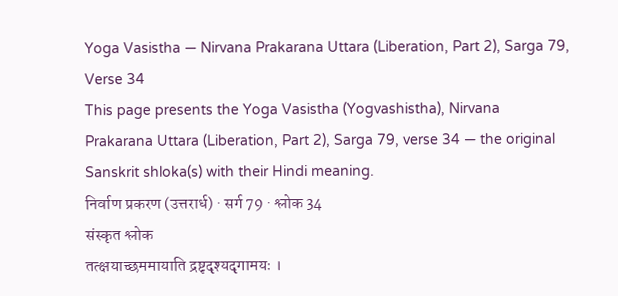Yoga Vasistha — Nirvana Prakarana Uttara (Liberation, Part 2), Sarga 79, Verse 34
This page presents the Yoga Vasistha (Yogvashistha), Nirvana Prakarana Uttara (Liberation, Part 2), Sarga 79, verse 34 — the original Sanskrit shloka(s) with their Hindi meaning.
निर्वाण प्रकरण (उत्तरार्ध) · सर्ग 79 · श्लोक 34
संस्कृत श्लोक
तत्क्षयाच्छममायाति द्रष्टृदृश्यदृगामयः ।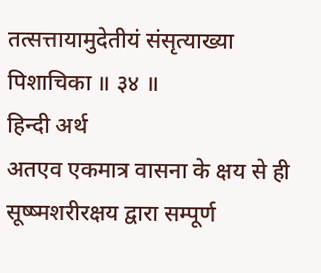तत्सत्तायामुदेतीयं संसृत्याख्या पिशाचिका ॥ ३४ ॥
हिन्दी अर्थ
अतएव एकमात्र वासना के क्षय से ही सूष्ष्मशरीरक्षय द्वारा सम्पूर्ण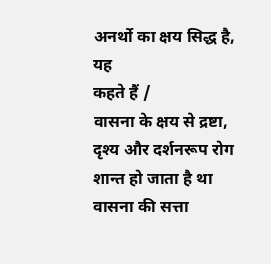अनर्थो का क्षय सिद्ध है, यह
कहते हैं /
वासना के क्षय से द्रष्टा, दृश्य और दर्शनरूप रोग शान्त हो जाता है था वासना की सत्ता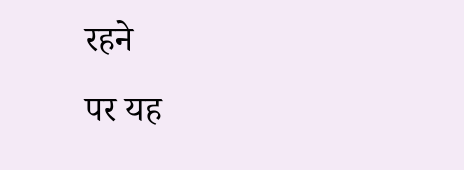रहने
पर यह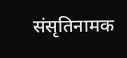संसृतिनामक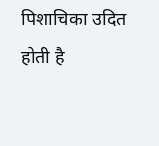पिशाचिका उदित होती है